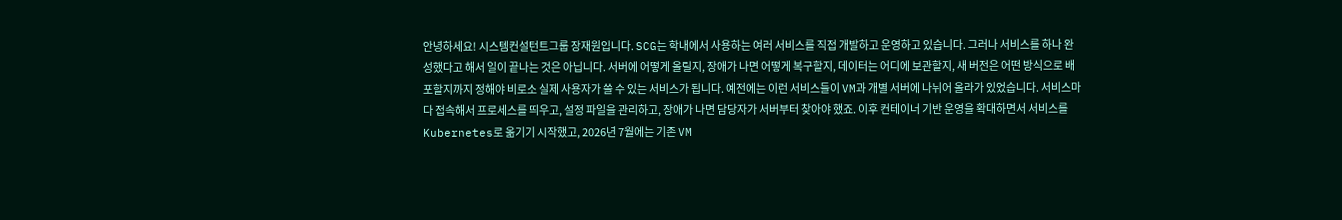안녕하세요! 시스템컨설턴트그룹 장재원입니다. SCG는 학내에서 사용하는 여러 서비스를 직접 개발하고 운영하고 있습니다. 그러나 서비스를 하나 완성했다고 해서 일이 끝나는 것은 아닙니다. 서버에 어떻게 올릴지, 장애가 나면 어떻게 복구할지, 데이터는 어디에 보관할지, 새 버전은 어떤 방식으로 배포할지까지 정해야 비로소 실제 사용자가 쓸 수 있는 서비스가 됩니다. 예전에는 이런 서비스들이 VM과 개별 서버에 나뉘어 올라가 있었습니다. 서비스마다 접속해서 프로세스를 띄우고, 설정 파일을 관리하고, 장애가 나면 담당자가 서버부터 찾아야 했죠. 이후 컨테이너 기반 운영을 확대하면서 서비스를 Kubernetes로 옮기기 시작했고, 2026년 7월에는 기존 VM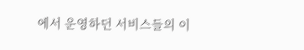에서 운영하던 서비스들의 이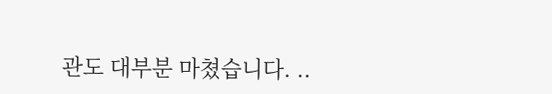관도 대부분 마쳤습니다. ..